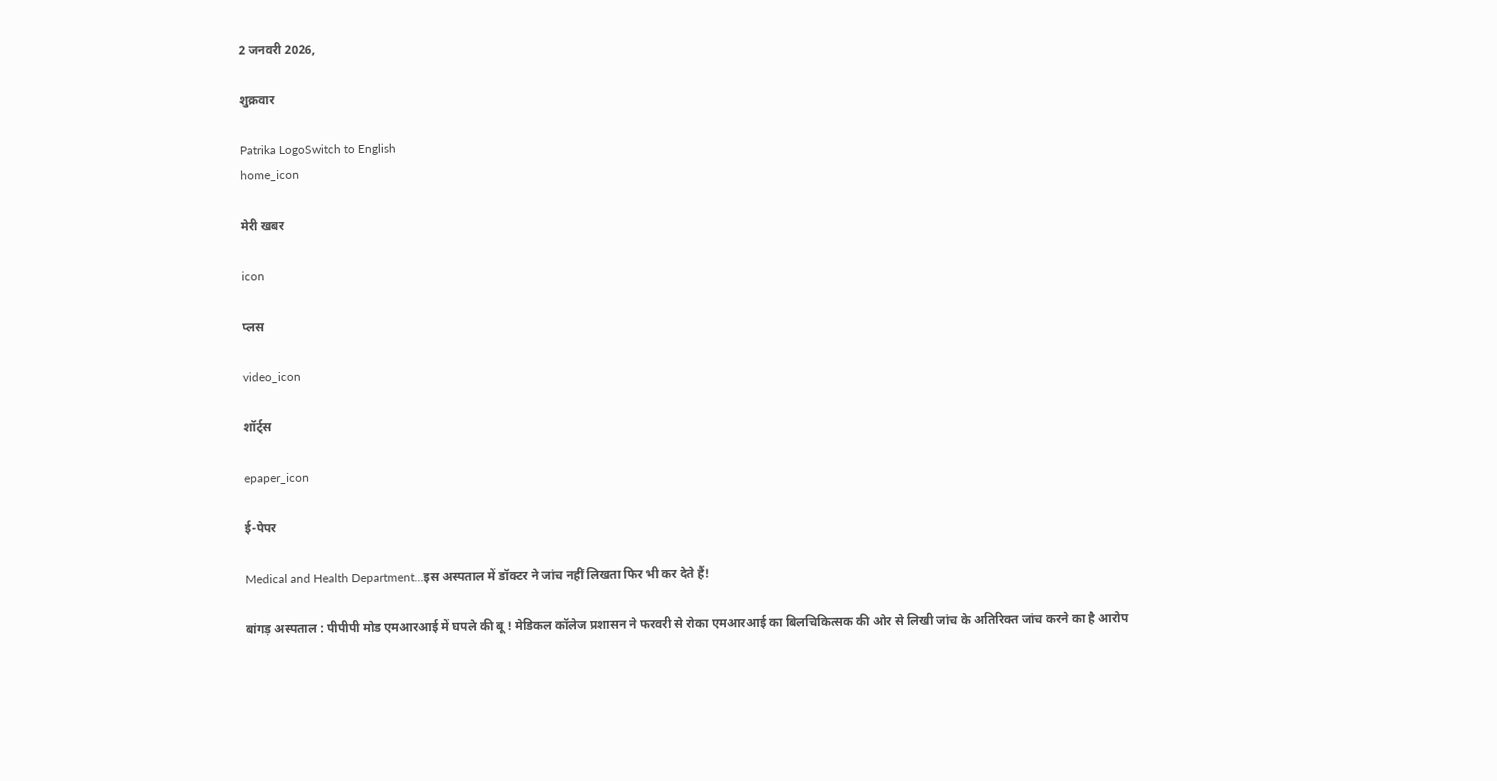2 जनवरी 2026,

शुक्रवार

Patrika LogoSwitch to English
home_icon

मेरी खबर

icon

प्लस

video_icon

शॉर्ट्स

epaper_icon

ई-पेपर

Medical and Health Department…इस अस्पताल में डॉक्टर ने जांच नहीं लिखता फिर भी कर देते हैं!

बांगड़ अस्पताल : पीपीपी मोड एमआरआई में घपले की बू ! मेडिकल कॉलेज प्रशासन ने फरवरी से रोका एमआरआई का बिलचिकित्सक की ओर से लिखी जांच के अतिरिक्त जांच करने का है आरोप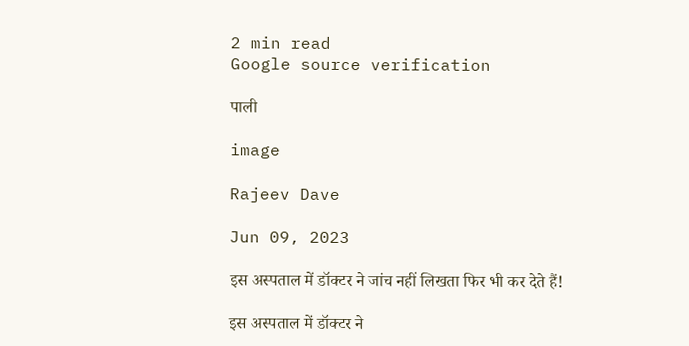2 min read
Google source verification

पाली

image

Rajeev Dave

Jun 09, 2023

इस अस्पताल में डॉक्टर ने जांच नहीं लिखता फिर भी कर देते हैं!

इस अस्पताल में डॉक्टर ने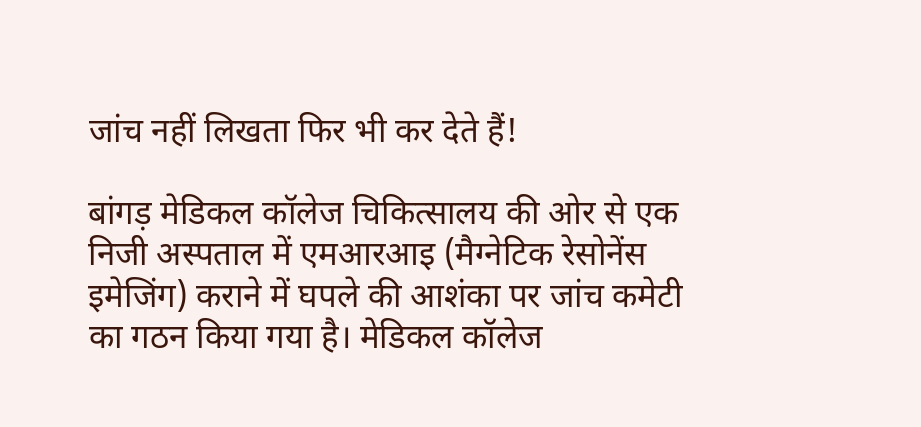जांच नहीं लिखता फिर भी कर देते हैं!

बांगड़ मेडिकल कॉलेज चिकित्सालय की ओर से एक निजी अस्पताल में एमआरआइ (मैग्नेटिक रेसोनेंस इमेजिंग) कराने में घपले की आशंका पर जांच कमेटी का गठन किया गया है। मेडिकल कॉलेज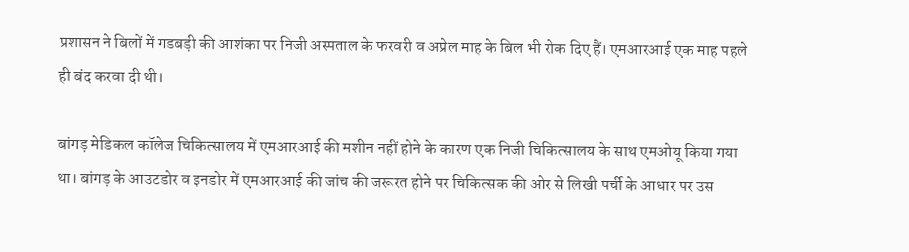प्रशासन ने बिलों में गडबड़ी की आशंका पर निजी अस्पताल के फरवरी व अप्रेल माह के बिल भी रोक दिए हैं। एमआरआई एक माह पहले ही बंद करवा दी थी।

बांगड़ मेडिकल कॉलेज चिकित्सालय में एमआरआई की मशीन नहीं होने के कारण एक निजी चिकित्सालय के साथ एमओयू किया गया था। बांगड़ के आउटडोर व इनडोर में एमआरआई की जांच की जरूरत होने पर चिकित्सक की ओर से लिखी पर्ची के आधार पर उस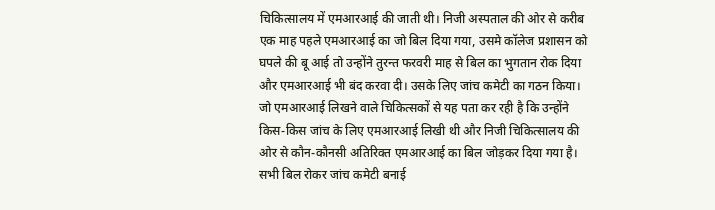चिकित्सालय में एमआरआई की जाती थी। निजी अस्पताल की ओर से करीब एक माह पहले एमआरआई का जो बिल दिया गया, उसमे कॉलेज प्रशासन को घपले की बू आई तो उन्होंने तुरन्त फरवरी माह से बिल का भुगतान रोक दिया और एमआरआई भी बंद करवा दी। उसके लिए जांच कमेटी का गठन किया। जो एमआरआई लिखने वाले चिकित्सकों से यह पता कर रही है कि उन्होंने किस-किस जांच के लिए एमआरआई लिखी थी और निजी चिकित्सालय की ओर से कौन-कौनसी अतिरिक्त एमआरआई का बिल जोड़कर दिया गया है।
सभी बिल रोकर जांच कमेटी बनाई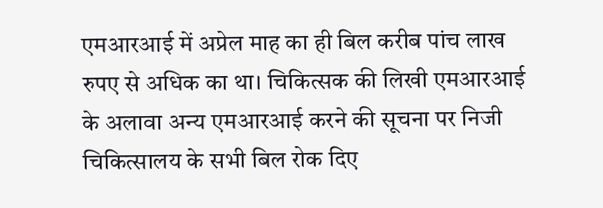एमआरआई में अप्रेल माह का ही बिल करीब पांच लाख रुपए से अधिक का था। चिकित्सक की लिखी एमआरआई के अलावा अन्य एमआरआई करने की सूचना पर निजी चिकित्सालय के सभी बिल रोक दिए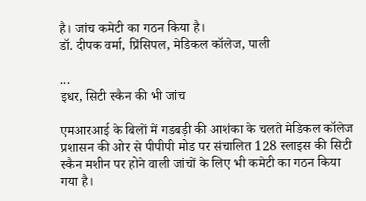है। जांच कमेटी का गठन किया है।
डॉ. दीपक वर्मा, प्रिंसिपल, मेडिकल कॉलेज, पाली

...
इधर, सिटी स्कैन की भी जांच

एमआरआई के बिलों में गडबड़ी की आशंका के चलते मेडिकल कॉलेज प्रशासन की ओर से पीपीपी मोड पर संचालित 128 स्लाइस की सिटी स्कैन मशीन पर होने वाली जांचों के लिए भी कमेटी का गठन किया गया है।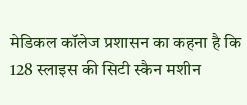मेडिकल कॉलेज प्रशासन का कहना है कि 128 स्लाइस की सिटी स्कैन मशीन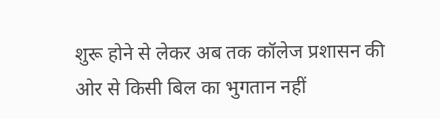शुरू होने से लेकर अब तक कॉलेज प्रशासन की ओर से किसी बिल का भुगतान नहीं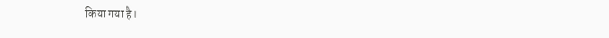किया गया है।